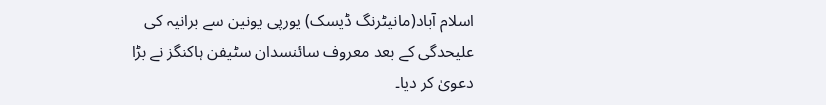اسلام آباد(مانیٹرنگ ڈیسک) یورپی یونین سے برانیہ کی علیحدگی کے بعد معروف سائنسدان سٹیفن ہاکنگز نے بڑا دعویٰ کر دیا۔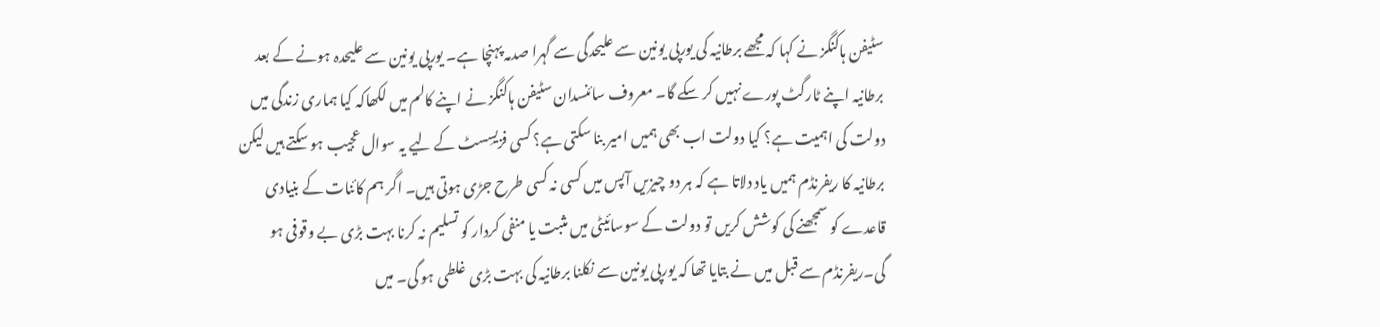سٹیفن ہاکنگز نے کہا کہ مجھے برطانیہ کی یورپی یونین سے علیحدگی سے گہرا صدمہ پہنچا ہے۔ یورپی یونین سے علیحدہ ہونے کے بعد برطانیہ اپنے ٹارگٹ پورے نہیں کر سکے گا۔ معروف سائنسدان سٹیفن ہاکنگز نے اپنے کالم میں لکھاکہ کیا ہماری زندگی میں دولت کی اہمیت ہے؟ کیا دولت اب بھی ہمیں امیر بنا سکتی ہے؟ کسی فزیسِسٹ کے لیے یہ سوال عجیب ہو سکتے ہیں لیکن برطانیہ کا ریفرنڈم ہمیں یاد دلاتا ہے کہ ہر دو چیزیں آپس میں کسی نہ کسی طرح جڑی ہوتی ہیں۔ اگر ہم کائنات کے بنیادی قاعدے کو سمجھنے کی کوشش کریں تو دولت کے سوسائیٹی میں مثبت یا منفی کردار کو تسلیم نہ کرنا بہت بڑی بے وقوفی ہو گی۔ریفرنڈم سے قبل میں نے بتایا تھا کہ یورپی یونین سے نکلنا برطانیہ کی بہت بڑی غلطی ہو گی۔ میں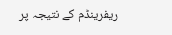ریفرینڈم کے نتیجہ پر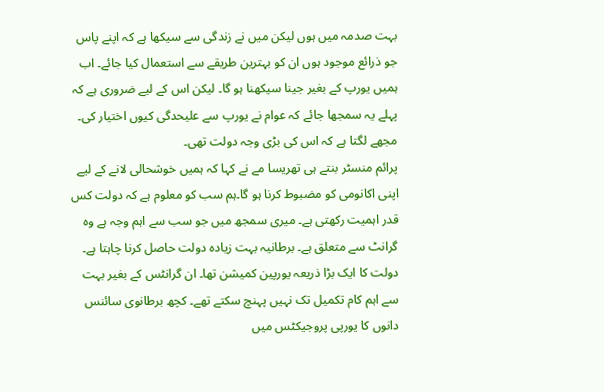بہت صدمہ میں ہوں لیکن میں نے زندگی سے سیکھا ہے کہ اپنے پاس جو ذرائع موجود ہوں ان کو بہترین طریقے سے استعمال کیا جائے۔ اب ہمیں یورپ کے بغیر جینا سیکھنا ہو گا۔ لیکن اس کے لیے ضروری ہے کہ پہلے یہ سمجھا جائے کہ عوام نے یورپ سے علیحدگی کیوں اختیار کی۔ مجھے لگتا ہے کہ اس کی بڑی وجہ دولت تھی۔
پرائم منسٹر بنتے ہی تھریسا مے نے کہا کہ ہمیں خوشحالی لانے کے لیے اپنی اکانومی کو مضبوط کرنا ہو گا۔ہم سب کو معلوم ہے کہ دولت کس قدر اہمیت رکھتی ہے۔ میری سمجھ میں جو سب سے اہم وجہ ہے وہ گرانٹ سے متعلق ہے۔ برطانیہ بہت زیادہ دولت حاصل کرنا چاہتا ہے۔ دولت کا ایک بڑا ذریعہ یورپین کمیشن تھا۔ ان گرانٹس کے بغیر بہت سے اہم کام تکمیل تک نہیں پہنچ سکتے تھے۔ کچھ برطانوی سائنس دانوں کا یورپی پروجیکٹس میں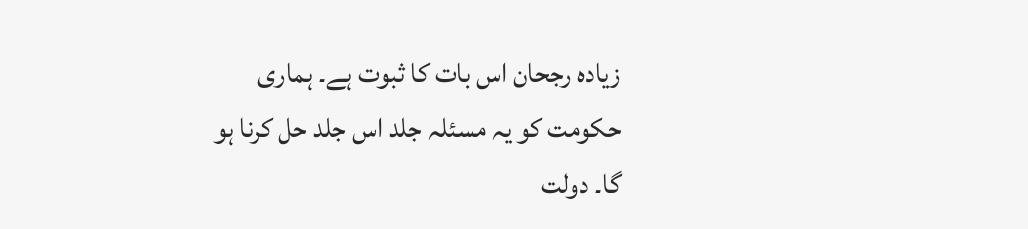زیادہ رجحان اس بات کا ثبوت ہے۔ ہماری حکومت کو یہ مسئلہ جلد اس جلد حل کرنا ہو گا۔ دولت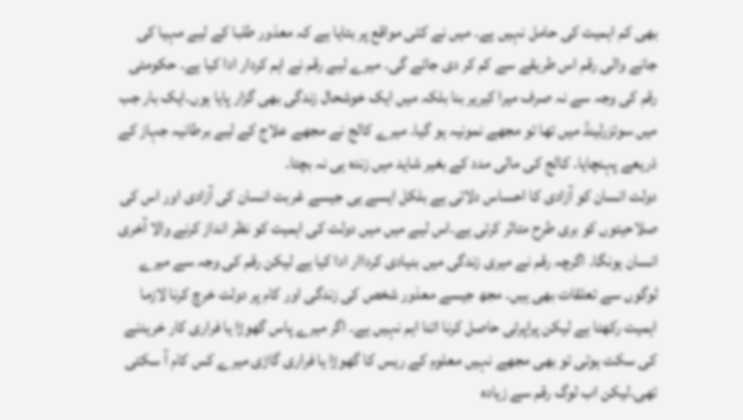بھی کم اہمیت کی حامل نہیں ہے۔ میں نے کئی مواقع پر بتایا ہے کہ معذور طلبا کے لیے مہیا کی جانے والی رقم اس طریقے سے کم کر دی جائے گی۔ میرے لیے رقم نے اہم کردار ادا کیا ہے۔ حکومتی رقم کی وجہ سے نہ صرف میرا کیریر بنا بلکہ میں ایک خوشحال زندگی بھی گزار پایا ہوں۔ایک بار جب میں سوئزرلینڈ میں تھا تو مجھے نمونیہ ہو گیا۔ میرے کالج نے مجھے علاج کے لیے برطانیہ جہاز کے ذریعے پہنچایا۔ کالج کی مالی مدد کے بغیر شاید میں زندہ ہی نہ بچتا۔
دولت انسان کو آزادی کا احساس دلاتی ہے بلکل ایسے ہی جیسے غربت انسان کی آزادی اور اس کی صلاحیتوں کو بری طرح متاثر کرتی ہے۔اس لیے میں میں دولت کی اہمیت کو نظر انداز کرنے والا آخری انسان ہونگا۔ اگرچہ رقم نے میری زندگی میں بنیادی کرداار ادا کیا ہے لیکن رقم کی وجہ سے میرے لوگوں سے تعلقات بھی ہیں۔ مجھ جیسے معذور شخص کی زندگی اور کام پر دولت خرچ کرنا لازما اہمیت رکھتا ہے لیکن پراپرٹی حاصل کرنا اتنا اہم نہیں ہے۔ اگر میرے پاس گھوڑا یا فراری کار خریدنے کی سکت ہوتی تو بھی مجھے نہیں معلوم کے ریس کا گھوڑا یا فراری گاڑی میرے کس کام آ سکتی تھی۔لیکن اب لوگ رقم سے زیادہ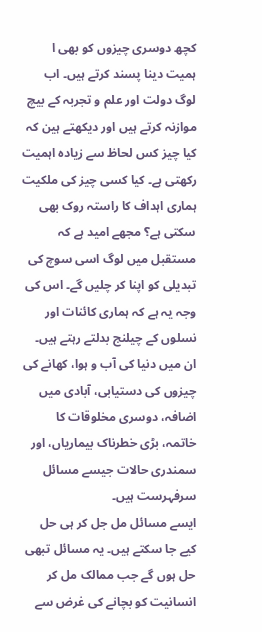کچھ دوسری چیزوں کو بھی ا ہمیت دینا پسند کرتے ہیں۔ اب لوگ دولت اور علم و تجربہ کے بیچ موازنہ کرتے ہیں اور دیکھتے ہین کہ کیا چیز کس لحاظ سے زیادہ اہمیت رکھتی ہے۔ کیا کسی چیز کی ملکیت ہماری اہداف کا راستہ روک بھی سکتی ہے؟ مجھے امید ہے کہ مستقبل میں لوگ اسی سوچ کی تبدیلی کو اپنا کر چلیں گے۔ اس کی وجہ یہ ہے کہ ہماری کائنات اور نسلوں کے چیلنج بدلتے رہتے ہیں۔ ان میں دنیا کی آب و ہوا، کھانے کی چیزوں کی دستیابی، آبادی میں اضافہ، دوسری مخلوقات کا خاتمہ، بڑی خطرناک بیماریاں، اور سمندری حالات جیسے مسائل سرفہرست ہیں۔
ایسے مسائل مل جل کر ہی حل کیے جا سکتے ہیں۔ یہ مسائل تبھی حل ہوں گے جب ممالک مل کر انسانیت کو بچانے کی غرض سے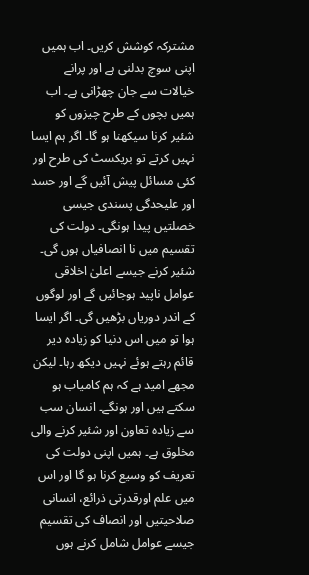مشترکہ کوشش کریں۔ اب ہمیں اپنی سوچ بدلنی ہے اور پرانے خیالات سے جان چھڑانی ہے۔ اب ہمیں بچوں کے طرح چیزوں کو شئیر کرنا سیکھنا ہو گا۔ اگر ہم ایسا نہیں کرتے تو بریکسٹ کی طرح اور کئی مسائل پیش آئیں گے اور حسد اور علیحدگی پسندی جیسی خصلتیں پیدا ہونگی۔ دولت کی تقسیم میں نا انصافیاں ہوں گی۔ شئیر کرنے جیسے اعلیٰ اخلاقی عوامل ناپید ہوجائیں گے اور لوگوں کے اندر دوریاں بڑھیں گی۔ اگر ایسا ہوا تو میں اس دنیا کو زیادہ دیر قائم رہتے ہوئے نہیں دیکھ رہا۔ لیکن مجھے امید ہے کہ ہم کامیاب ہو سکتے ہیں اور ہونگے۔ انسان سب سے زیادہ تعاون اور شئیر کرنے والی مخلوق ہے۔ ہمیں اپنی دولت کی تعریف کو وسیع کرنا ہو گا اور اس میں علم اورقدرتی ذرائع، انسانی صلاحیتیں اور انصاف کی تقسیم جیسے عوامل شامل کرنے ہوں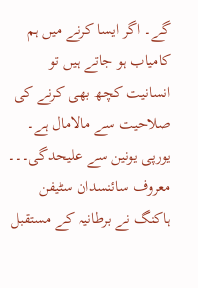گے۔ اگر ایسا کرنے میں ہم کامیاب ہو جاتے ہیں تو انسانیت کچھ بھی کرنے کی صلاحیت سے مالامال ہے۔
یورپی یونین سے علیحدگی۔۔۔ معروف سائنسدان سٹیفن ہاکنگ نے برطانیہ کے مستقبل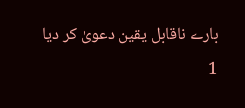بارے ناقابل یقین دعویٰ کر دیا
1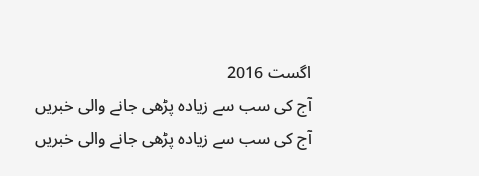اگست 2016
آج کی سب سے زیادہ پڑھی جانے والی خبریں
آج کی سب سے زیادہ پڑھی جانے والی خبریں